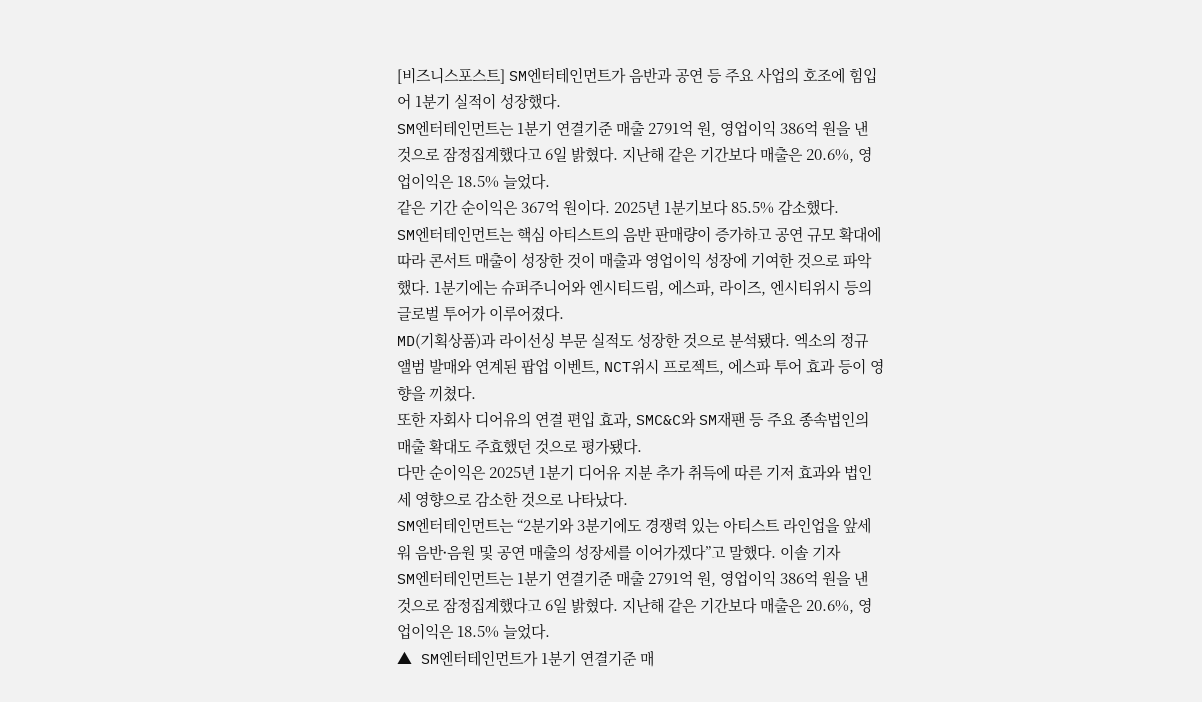[비즈니스포스트] SM엔터테인먼트가 음반과 공연 등 주요 사업의 호조에 힘입어 1분기 실적이 성장했다.
SM엔터테인먼트는 1분기 연결기준 매출 2791억 원, 영업이익 386억 원을 낸 것으로 잠정집계했다고 6일 밝혔다. 지난해 같은 기간보다 매출은 20.6%, 영업이익은 18.5% 늘었다.
같은 기간 순이익은 367억 원이다. 2025년 1분기보다 85.5% 감소했다.
SM엔터테인먼트는 핵심 아티스트의 음반 판매량이 증가하고 공연 규모 확대에 따라 콘서트 매출이 성장한 것이 매출과 영업이익 성장에 기여한 것으로 파악했다. 1분기에는 슈퍼주니어와 엔시티드림, 에스파, 라이즈, 엔시티위시 등의 글로벌 투어가 이루어졌다.
MD(기획상품)과 라이선싱 부문 실적도 성장한 것으로 분석됐다. 엑소의 정규 앨범 발매와 연계된 팝업 이벤트, NCT위시 프로젝트, 에스파 투어 효과 등이 영향을 끼쳤다.
또한 자회사 디어유의 연결 편입 효과, SMC&C와 SM재팬 등 주요 종속법인의 매출 확대도 주효했던 것으로 평가됐다.
다만 순이익은 2025년 1분기 디어유 지분 추가 취득에 따른 기저 효과와 법인세 영향으로 감소한 것으로 나타났다.
SM엔터테인먼트는 “2분기와 3분기에도 경쟁력 있는 아티스트 라인업을 앞세워 음반ᐧ음원 및 공연 매출의 성장세를 이어가겠다”고 말했다. 이솔 기자
SM엔터테인먼트는 1분기 연결기준 매출 2791억 원, 영업이익 386억 원을 낸 것으로 잠정집계했다고 6일 밝혔다. 지난해 같은 기간보다 매출은 20.6%, 영업이익은 18.5% 늘었다.
▲ SM엔터테인먼트가 1분기 연결기준 매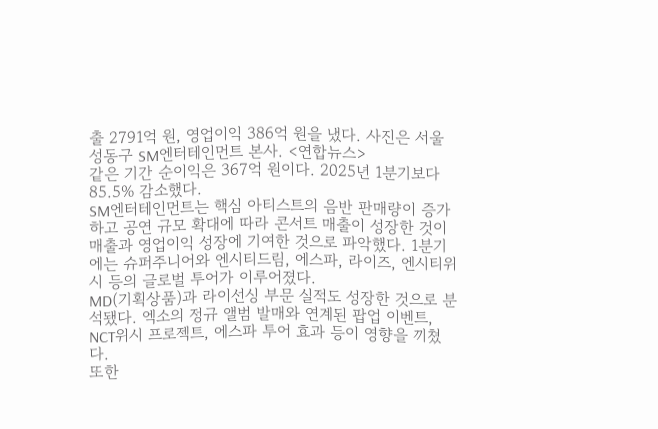출 2791억 원, 영업이익 386억 원을 냈다. 사진은 서울 성동구 SM엔터테인먼트 본사. <연합뉴스>
같은 기간 순이익은 367억 원이다. 2025년 1분기보다 85.5% 감소했다.
SM엔터테인먼트는 핵심 아티스트의 음반 판매량이 증가하고 공연 규모 확대에 따라 콘서트 매출이 성장한 것이 매출과 영업이익 성장에 기여한 것으로 파악했다. 1분기에는 슈퍼주니어와 엔시티드림, 에스파, 라이즈, 엔시티위시 등의 글로벌 투어가 이루어졌다.
MD(기획상품)과 라이선싱 부문 실적도 성장한 것으로 분석됐다. 엑소의 정규 앨범 발매와 연계된 팝업 이벤트, NCT위시 프로젝트, 에스파 투어 효과 등이 영향을 끼쳤다.
또한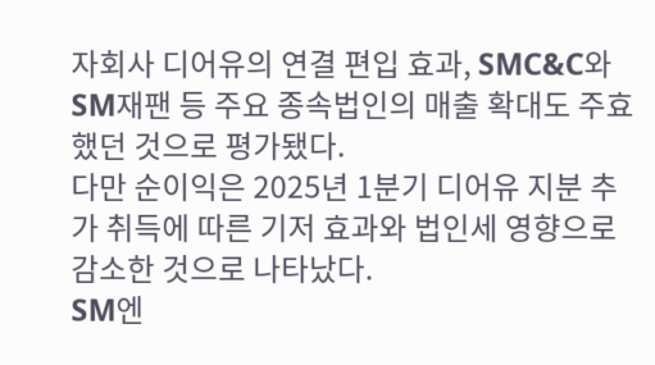자회사 디어유의 연결 편입 효과, SMC&C와 SM재팬 등 주요 종속법인의 매출 확대도 주효했던 것으로 평가됐다.
다만 순이익은 2025년 1분기 디어유 지분 추가 취득에 따른 기저 효과와 법인세 영향으로 감소한 것으로 나타났다.
SM엔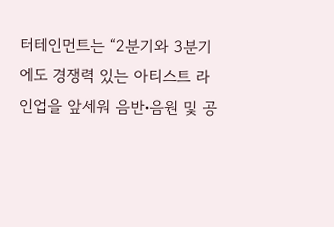터테인먼트는 “2분기와 3분기에도 경쟁력 있는 아티스트 라인업을 앞세워 음반ᐧ음원 및 공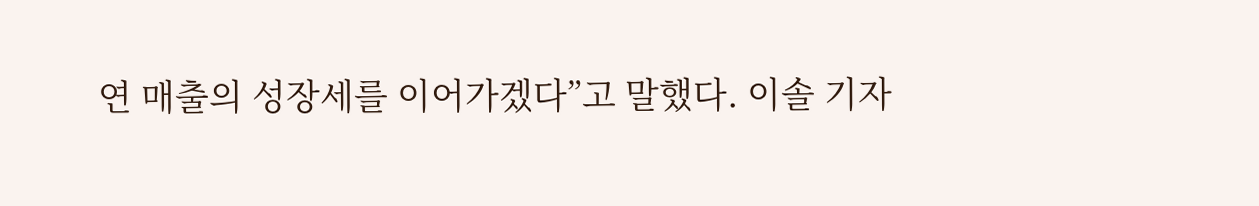연 매출의 성장세를 이어가겠다”고 말했다. 이솔 기자